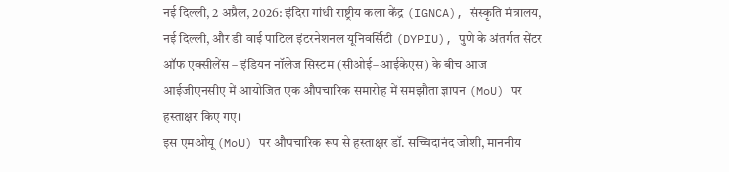नई दिल्ली, 2 अप्रैल, 2026: इंदिरा गांधी राष्ट्रीय कला केंद्र (IGNCA), संस्कृति मंत्रालय, नई दिल्ली, और डी वाई पाटिल इंटरनेशनल यूनिवर्सिटी (DYPIU), पुणे के अंतर्गत सेंटर ऑफ एक्सीलेंस – इंडियन नॉलेज सिस्टम (सीओई–आईकेएस) के बीच आज आईजीएनसीए में आयोजित एक औपचारिक समारोह में समझौता ज्ञापन (MoU) पर हस्ताक्षर किए गए।
इस एमओयू (MoU) पर औपचारिक रूप से हस्ताक्षर डॉ. सच्चिदानंद जोशी, माननीय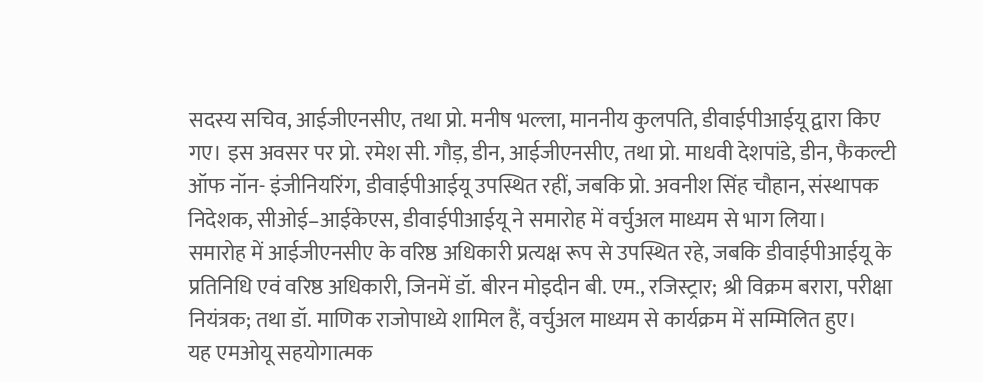सदस्य सचिव, आईजीएनसीए, तथा प्रो. मनीष भल्ला, माननीय कुलपति, डीवाईपीआईयू द्वारा किए गए। इस अवसर पर प्रो. रमेश सी. गौड़, डीन, आईजीएनसीए, तथा प्रो. माधवी देशपांडे, डीन, फैकल्टी ऑफ नॉन- इंजीनियरिंग, डीवाईपीआईयू उपस्थित रहीं, जबकि प्रो. अवनीश सिंह चौहान, संस्थापक निदेशक, सीओई–आईकेएस, डीवाईपीआईयू ने समारोह में वर्चुअल माध्यम से भाग लिया।
समारोह में आईजीएनसीए के वरिष्ठ अधिकारी प्रत्यक्ष रूप से उपस्थित रहे, जबकि डीवाईपीआईयू के प्रतिनिधि एवं वरिष्ठ अधिकारी, जिनमें डॉ. बीरन मोइदीन बी. एम., रजिस्ट्रार; श्री विक्रम बरारा, परीक्षा नियंत्रक; तथा डॉ. माणिक राजोपाध्ये शामिल हैं, वर्चुअल माध्यम से कार्यक्रम में सम्मिलित हुए।
यह एमओयू सहयोगात्मक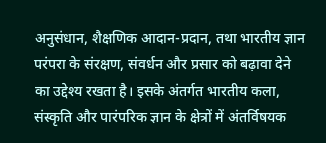अनुसंधान, शैक्षणिक आदान-प्रदान, तथा भारतीय ज्ञान परंपरा के संरक्षण, संवर्धन और प्रसार को बढ़ावा देने का उद्देश्य रखता है। इसके अंतर्गत भारतीय कला, संस्कृति और पारंपरिक ज्ञान के क्षेत्रों में अंतर्विषयक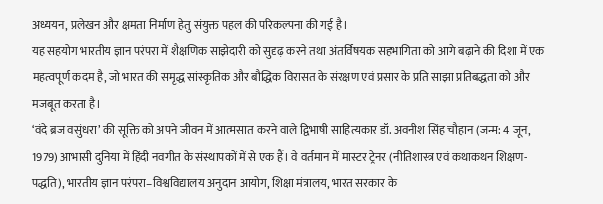अध्ययन, प्रलेखन और क्षमता निर्माण हेतु संयुक्त पहल की परिकल्पना की गई है।
यह सहयोग भारतीय ज्ञान परंपरा में शैक्षणिक साझेदारी को सुदृढ़ करने तथा अंतर्विषयक सहभागिता को आगे बढ़ाने की दिशा में एक महत्वपूर्ण कदम है, जो भारत की समृद्ध सांस्कृतिक और बौद्धिक विरासत के संरक्षण एवं प्रसार के प्रति साझा प्रतिबद्धता को और मजबूत करता है।
‘वंदे ब्रज वसुंधरा’ की सूक्ति को अपने जीवन में आत्मसात करने वाले द्विभाषी साहित्यकार डॉ. अवनीश सिंह चौहान (जन्म: 4 जून, 1979) आभासी दुनिया में हिंदी नवगीत के संस्थापकों में से एक हैं। वे वर्तमान में मास्टर ट्रेनर (नीतिशास्त्र एवं कथाकथन शिक्षण-पद्धति), भारतीय ज्ञान परंपरा–विश्वविद्यालय अनुदान आयोग, शिक्षा मंत्रालय, भारत सरकार के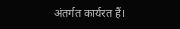अंतर्गत कार्यरत हैं।